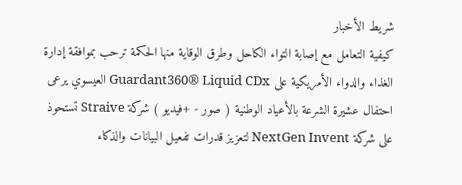شريط الأخبار
كيفية التعامل مع إصابة التواء الكاحل وطرق الوقاية منها الحكمة ترحب بموافقة إدارة الغذاء والدواء الأمريكية على Guardant360® Liquid CDx العيسوي يرعى احتفال عشيرة الشرعة بالأعياد الوطنية ( صور - +فيديو ) شركة Straive تستحوذ على شركة NextGen Invent لتعزيز قدرات تفعيل البيانات والذكاء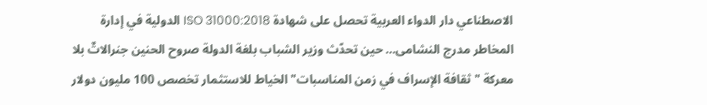الاصطناعي دار الدواء العربية تحصل على شهادة ISO 31000:2018 الدولية في إدارة المخاطر مدرج النشامى… حين تحدّث وزير الشباب بلغة الدولة صروح الحنين جنرالاتٌ بلا معركة "ثقافة الإسراف في زمن المناسبات" الخياط للاستثمار تخصص 100 مليون دولار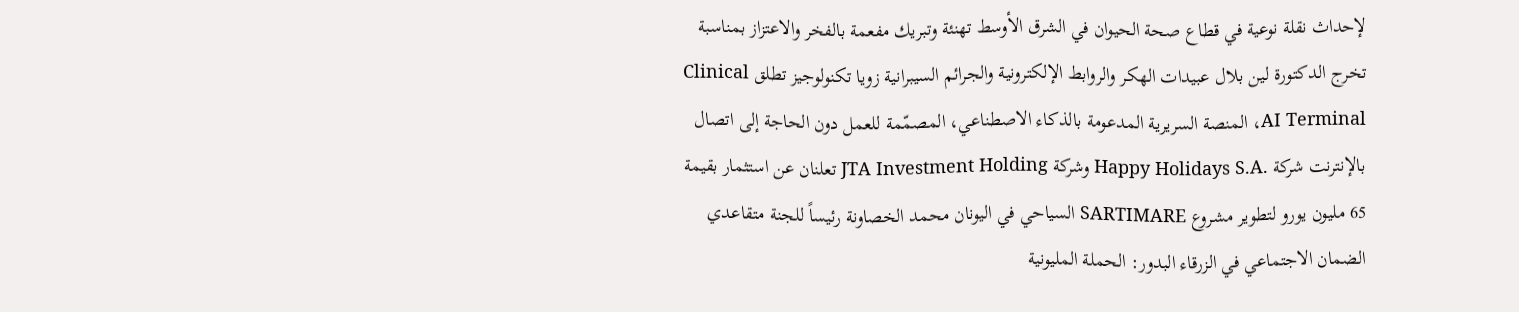لإحداث نقلة نوعية في قطاع صحة الحيوان في الشرق الأوسط تهنئة وتبريك مفعمة بالفخر والاعتزاز بمناسبة تخرج الدكتورة لين بلال عبيدات الهكر والروابط الإلكترونية والجرائم السيبرانية زويا تكنولوجيز تطلق Clinical AI Terminal، المنصة السريرية المدعومة بالذكاء الاصطناعي، المصمّمة للعمل دون الحاجة إلى اتصال بالإنترنت شركة .Happy Holidays S.A وشركة JTA Investment Holding تعلنان عن استثمار بقيمة 65 مليون يورو لتطوير مشروع SARTIMARE السياحي في اليونان محمد الخصاونة رئيساً للجنة متقاعدي الضمان الاجتماعي في الزرقاء البدور: الحملة المليونية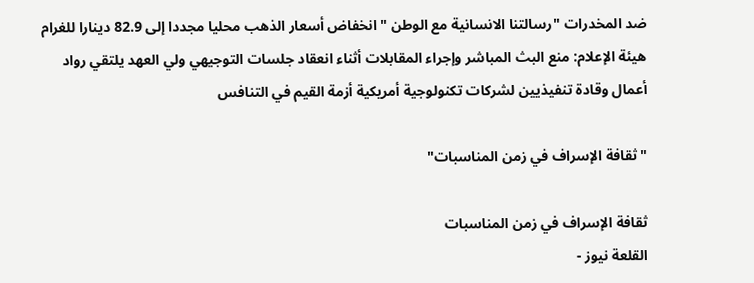ضد المخدرات "رسالتنا الانسانية مع الوطن " انخفاض أسعار الذهب محليا مجددا إلى 82.9 دينارا للغرام هيئة الإعلام: منع البث المباشر وإجراء المقابلات أثناء انعقاد جلسات التوجيهي ولي العهد يلتقي رواد أعمال وقادة تنفيذيين لشركات تكنولوجية أمريكية أزمة القيم في التنافس

"ثقافة الإسراف في زمن المناسبات"

ثقافة الإسراف في زمن المناسبات
القلعة نيوز -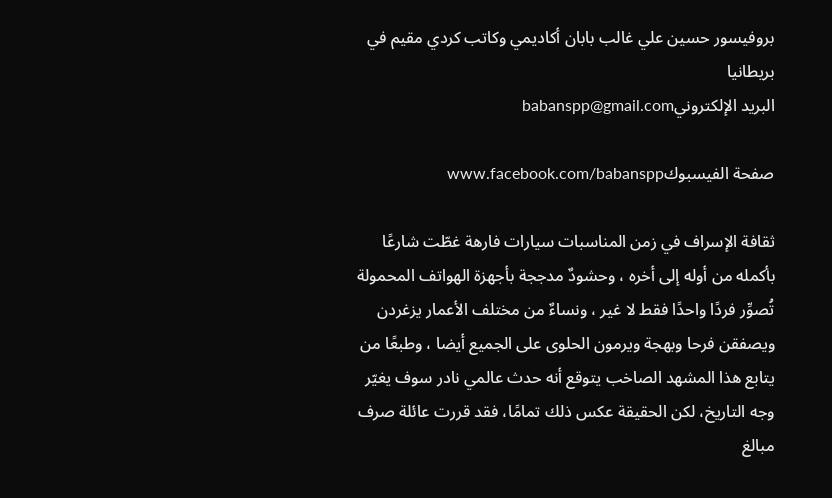بروفيسور حسين علي غالب بابان أكاديمي وكاتب كردي مقيم في بريطانيا
البريد الإلكترونيbabanspp@gmail.com

صفحة الفيسبوكwww.facebook.com/babanspp

ثقافة الإسراف في زمن المناسبات سيارات فارهة غطّت شارعًا بأكمله من أوله إلى أخره ، وحشودٌ مدججة بأجهزة الهواتف المحمولة تُصوِّر فردًا واحدًا فقط لا غير ، ونساءٌ من مختلف الأعمار يزغردن ويصفقن فرحا وبهجة ويرمون الحلوى على الجميع أيضا ، وطبعًا من يتابع هذا المشهد الصاخب يتوقع أنه حدث عالمي نادر سوف يغيّر وجه التاريخ، لكن الحقيقة عكس ذلك تمامًا، فقد قررت عائلة صرف مبالغ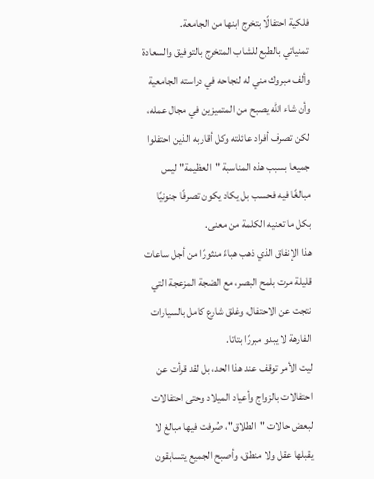فلكية احتفالًا بتخرج ابنها من الجامعة.
تمنياتي بالطبع للشاب المتخرج بالتوفيق والسعادة وألف مبروك مني له لنجاحه في دراسته الجامعية وأن شاء الله يصبح من المتميزين في مجال عمله، لكن تصرف أفراد عائلته وكل أقاربه الذين احتفلوا جميعا بسبب هذه المناسبة "العظيمة" ليس مبالغًا فيه فحسب بل يكاد يكون تصرفًا جنونيًا بكل ما تعنيه الكلمة من معنى.
هذا الإنفاق الذي ذهب هباءً منثورًا من أجل ساعات قليلة مرت بلمح البصر، مع الضجة المزعجة التي نتجت عن الاحتفال، وغلق شارع كامل بالسيارات الفارهة لا يبدو مبررًا بتاتا.
ليت الأمر توقف عند هذا الحد، بل لقد قرأت عن احتفالات بالزواج وأعياد الميلاد وحتى احتفالات لبعض حالات "الطلاق"، صُرفت فيها مبالغ لا يقبلها عقل ولا منطق، وأصبح الجميع يتسابقون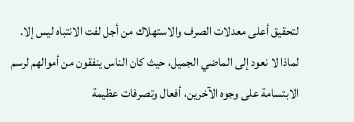لتحقيق أعلى معدلات الصرف والاستهلاك من أجل لفت الانتباه ليس إلا.
لماذا لا نعود إلى الماضي الجميل، حيث كان الناس ينفقون من أموالهم لرسم الابتسامة على وجوه الآخرين، أفعال وتصرفات عظيمة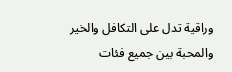وراقية تدل على التكافل والخير والمحبة بين جميع فئات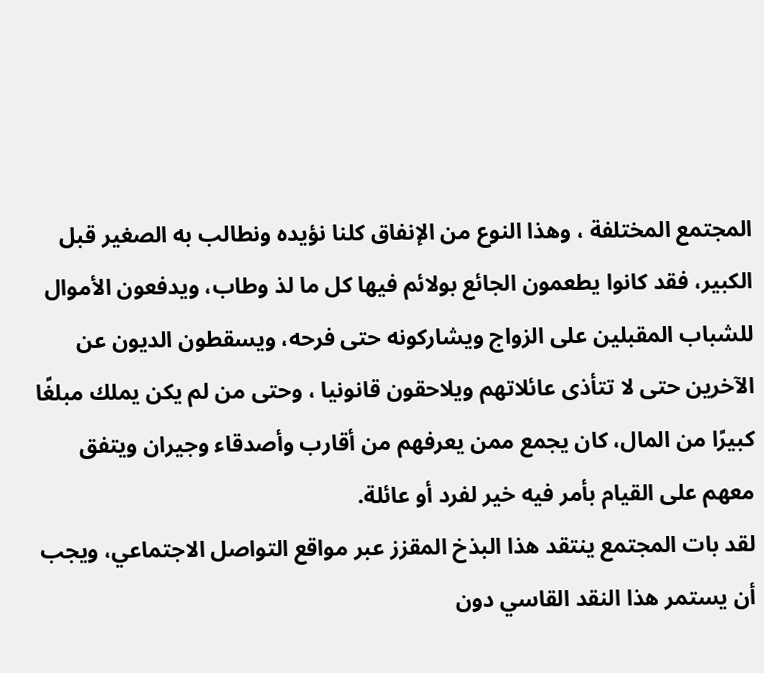المجتمع المختلفة ، وهذا النوع من الإنفاق كلنا نؤيده ونطالب به الصغير قبل الكبير، فقد كانوا يطعمون الجائع بولائم فيها كل ما لذ وطاب، ويدفعون الأموال للشباب المقبلين على الزواج ويشاركونه حتى فرحه، ويسقطون الديون عن الآخرين حتى لا تتأذى عائلاتهم ويلاحقون قانونيا ، وحتى من لم يكن يملك مبلغًا كبيرًا من المال، كان يجمع ممن يعرفهم من أقارب وأصدقاء وجيران ويتفق معهم على القيام بأمر فيه خير لفرد أو عائلة.
لقد بات المجتمع ينتقد هذا البذخ المقزز عبر مواقع التواصل الاجتماعي، ويجب أن يستمر هذا النقد القاسي دون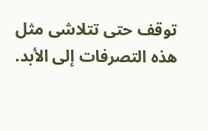توقف حتى تتلاشى مثل هذه التصرفات إلى الأبد.